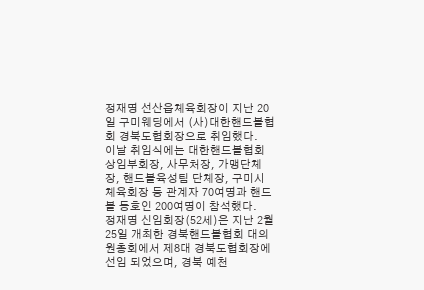정재명 선산읍체육회장이 지난 20일 구미웨딩에서 (사)대한핸드볼협회 경북도협회장으로 취임했다.
이날 취임식에는 대한핸드볼협회 상임부회장, 사무처장, 가맹단체장, 핸드볼육성팀 단체장, 구미시체육회장 등 관계자 70여명과 핸드볼 동호인 200여명이 참석했다.
정재명 신임회장(52세)은 지난 2월 25일 개최한 경북핸드볼협회 대의원총회에서 제8대 경북도협회장에 선임 되었으며, 경북 예천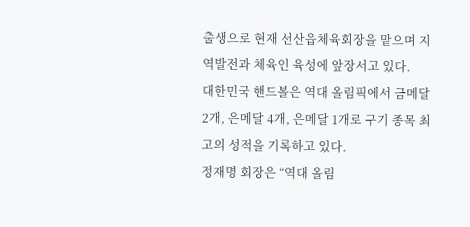출생으로 현재 선산읍체육회장을 맡으며 지역발전과 체육인 육성에 앞장서고 있다.
대한민국 핸드볼은 역대 올림픽에서 금메달 2개, 은메달 4개, 은메달 1개로 구기 종목 최고의 성적을 기록하고 있다.
정재명 회장은 “역대 올림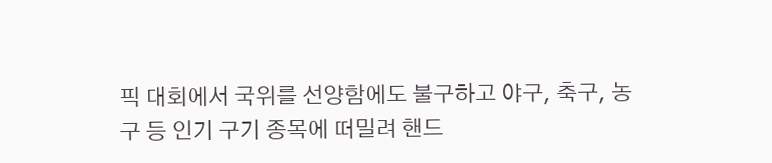픽 대회에서 국위를 선양함에도 불구하고 야구, 축구, 농구 등 인기 구기 종목에 떠밀려 핸드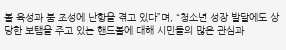볼 육성과 붐 조성에 난항을 겪고 있다”며, “청소년 성장 발달에도 상당한 보탬을 주고 있는 핸드볼에 대해 시민들의 많은 관심과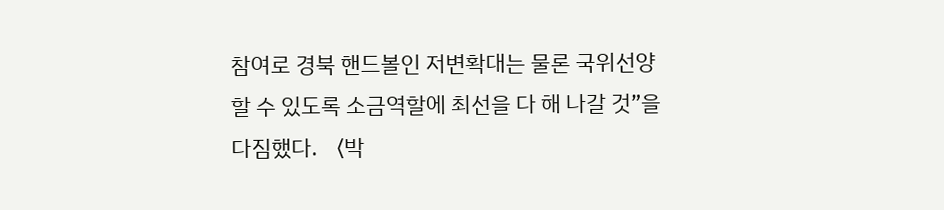참여로 경북 핸드볼인 저변확대는 물론 국위선양 할 수 있도록 소금역할에 최선을 다 해 나갈 것”을 다짐했다. 〈박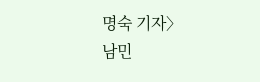명숙 기자〉
남민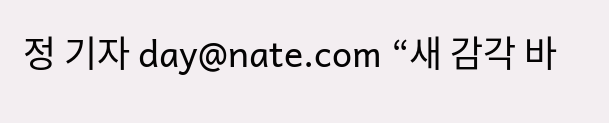정 기자 day@nate.com “새 감각 바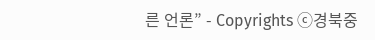른 언론” - Copyrights ⓒ경북중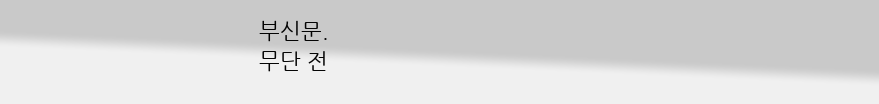부신문.
무단 전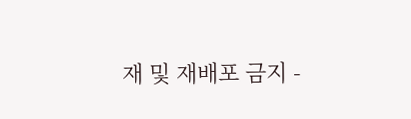재 및 재배포 금지 -